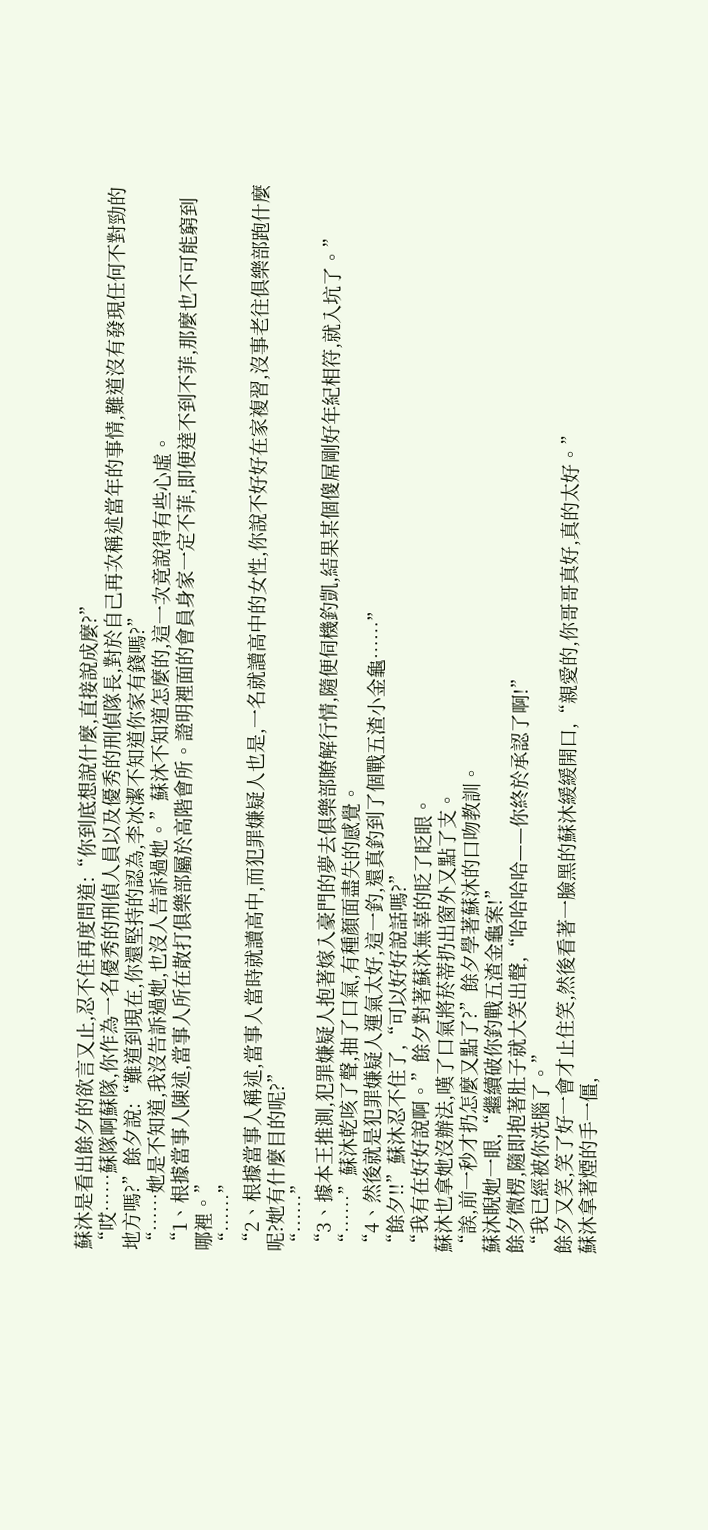蘇沐是看出餘夕的欲言又止,忍不住再度問道:“你到底想說什麼,直接說成麼?”
“哎……蘇隊啊蘇隊,你作為一名優秀的刑偵人員以及優秀的刑偵隊長,對於自己再次稱述當年的事情,難道沒有發現任何不對勁的地方嗎?”餘夕說:“難道到現在,你還堅持的認為,李冰潔不知道你家有錢嗎?”
“……她是不知道,我沒告訴過她,也沒人告訴過她。”蘇沐不知道怎麼的,這一次竟說得有些心虛。
“1、根據當事人陳述,當事人所在散打俱樂部屬於高階會所。證明裡面的會員身家一定不菲,即便達不到不菲,那麼也不可能窮到哪裡。”
“……”
“2、根據當事人稱述,當事人當時就讀高中,而犯罪嫌疑人也是,一名就讀高中的女性,你說不好好在家複習,沒事老往俱樂部跑什麼呢?她有什麼目的呢?”
“……”
“3、據本王推測,犯罪嫌疑人抱著嫁入豪門的夢去俱樂部瞭解行情,隨便伺機釣凱,結果某個傻屌剛好年紀相符,就入坑了。”
“……”蘇沐乾咳了聲,抽了口氣,有種顏面盡失的感覺。
“4、然後就是犯罪嫌疑人運氣太好,這一釣,還真釣到了個戰五渣小金龜……”
“餘夕!!”蘇沐忍不住了,“可以好好說話嗎?”
“我有在好好說啊。”餘夕對著蘇沐無辜的眨了眨眼。
蘇沐也拿她沒辦法,嘆了口氣將菸蒂扔出窗外又點了支。
“誒,前一秒才扔怎麼又點了?”餘夕學著蘇沐的口吻教訓。
蘇沐睨她一眼,“繼續破你釣戰五渣金龜案!”
餘夕微楞,隨即抱著肚子就大笑出聲,“哈哈哈哈——你終於承認了啊!”
“我已經被你洗腦了。”
餘夕又笑,笑了好一會才止住笑,然後看著一臉黑的蘇沐緩緩開口,“親愛的,你哥哥真好,真的太好。”
蘇沐拿著煙的手一僵,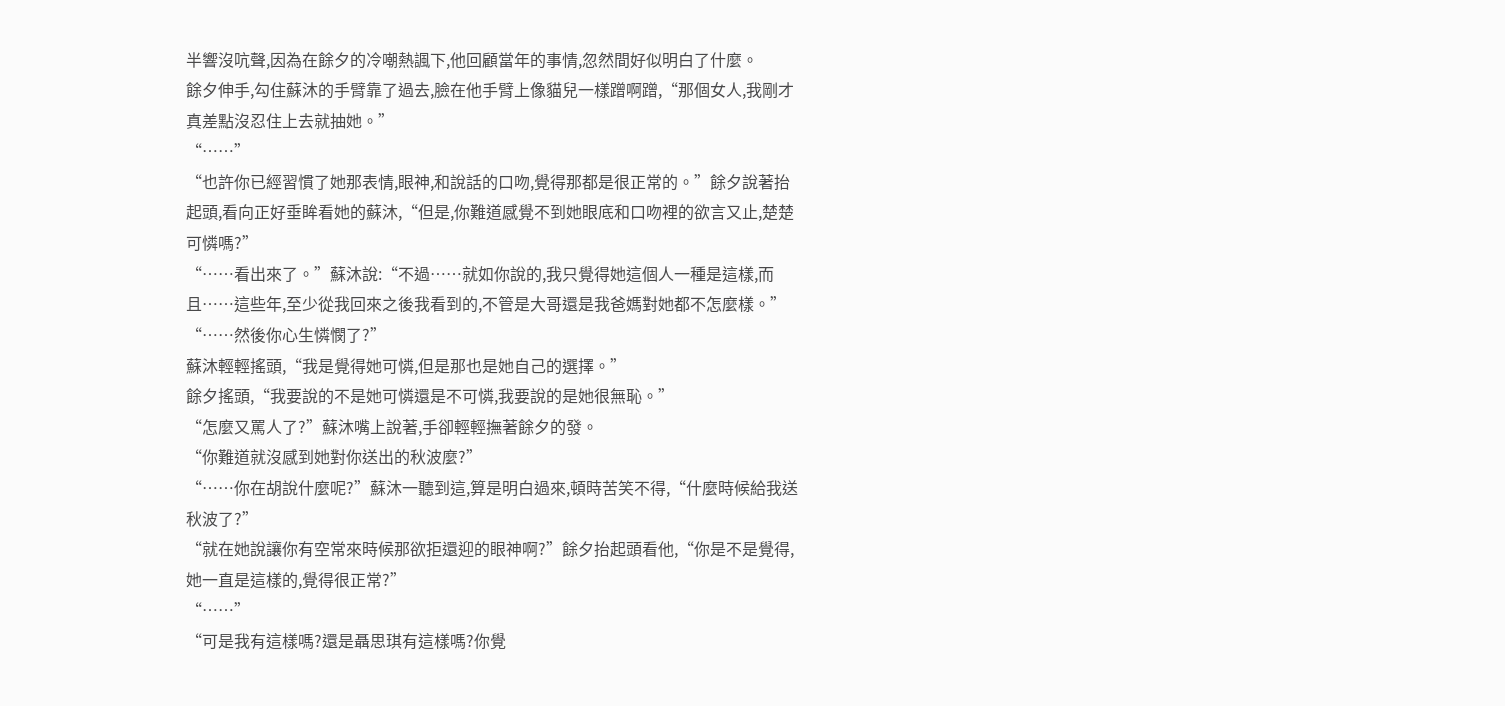半響沒吭聲,因為在餘夕的冷嘲熱諷下,他回顧當年的事情,忽然間好似明白了什麼。
餘夕伸手,勾住蘇沐的手臂靠了過去,臉在他手臂上像貓兒一樣蹭啊蹭,“那個女人,我剛才真差點沒忍住上去就抽她。”
“……”
“也許你已經習慣了她那表情,眼神,和說話的口吻,覺得那都是很正常的。”餘夕說著抬起頭,看向正好垂眸看她的蘇沐,“但是,你難道感覺不到她眼底和口吻裡的欲言又止,楚楚可憐嗎?”
“……看出來了。”蘇沐說:“不過……就如你說的,我只覺得她這個人一種是這樣,而且……這些年,至少從我回來之後我看到的,不管是大哥還是我爸媽對她都不怎麼樣。”
“……然後你心生憐憫了?”
蘇沐輕輕搖頭,“我是覺得她可憐,但是那也是她自己的選擇。”
餘夕搖頭,“我要說的不是她可憐還是不可憐,我要說的是她很無恥。”
“怎麼又罵人了?”蘇沐嘴上說著,手卻輕輕撫著餘夕的發。
“你難道就沒感到她對你送出的秋波麼?”
“……你在胡說什麼呢?”蘇沐一聽到這,算是明白過來,頓時苦笑不得,“什麼時候給我送秋波了?”
“就在她說讓你有空常來時候那欲拒還迎的眼神啊?”餘夕抬起頭看他,“你是不是覺得,她一直是這樣的,覺得很正常?”
“……”
“可是我有這樣嗎?還是聶思琪有這樣嗎?你覺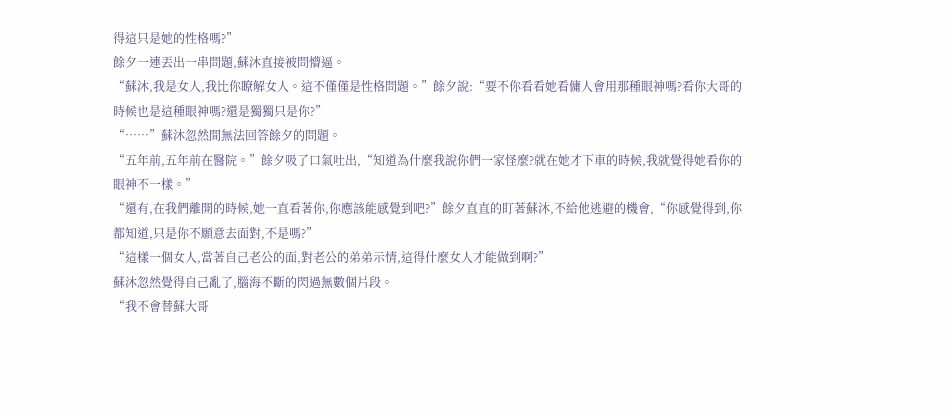得這只是她的性格嗎?”
餘夕一連丟出一串問題,蘇沐直接被問懵逼。
“蘇沐,我是女人,我比你瞭解女人。這不僅僅是性格問題。”餘夕說:“要不你看看她看傭人會用那種眼神嗎?看你大哥的時候也是這種眼神嗎?還是獨獨只是你?”
“……”蘇沐忽然間無法回答餘夕的問題。
“五年前,五年前在醫院。”餘夕吸了口氣吐出,“知道為什麼我說你們一家怪麼?就在她才下車的時候,我就覺得她看你的眼神不一樣。”
“還有,在我們離開的時候,她一直看著你,你應該能感覺到吧?”餘夕直直的盯著蘇沐,不給他逃避的機會,“你感覺得到,你都知道,只是你不願意去面對,不是嗎?”
“這樣一個女人,當著自己老公的面,對老公的弟弟示情,這得什麼女人才能做到啊?”
蘇沐忽然覺得自己亂了,腦海不斷的閃過無數個片段。
“我不會替蘇大哥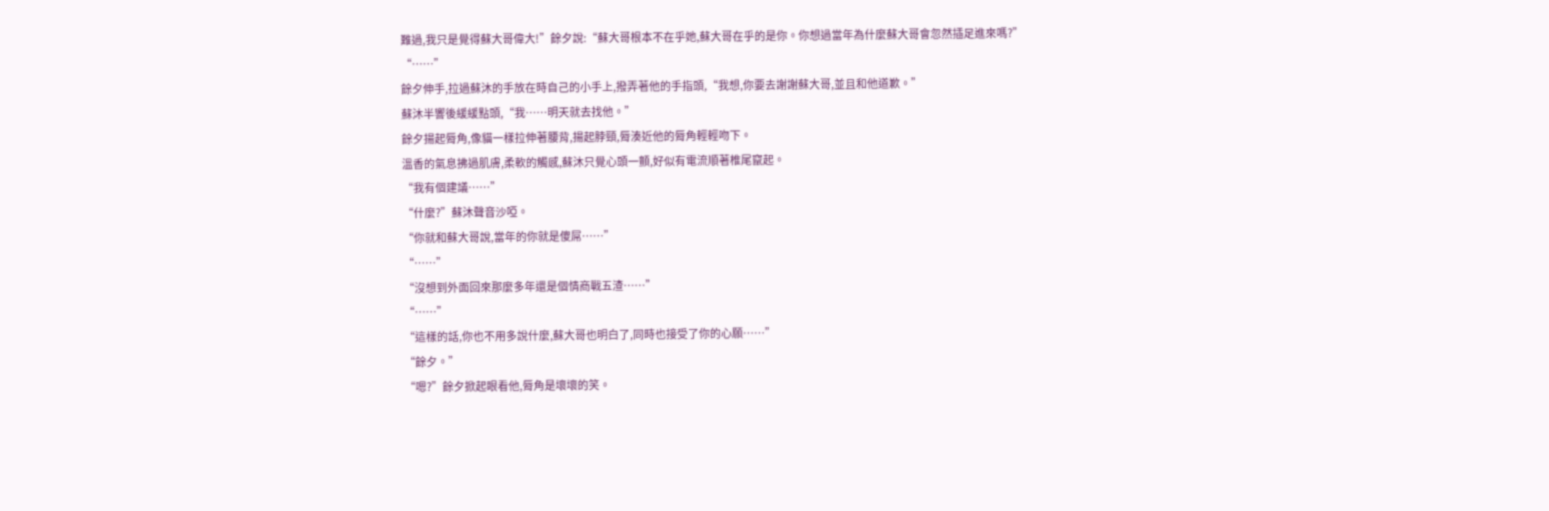難過,我只是覺得蘇大哥偉大!”餘夕說:“蘇大哥根本不在乎她,蘇大哥在乎的是你。你想過當年為什麼蘇大哥會忽然插足進來嗎?”
“……”
餘夕伸手,拉過蘇沐的手放在時自己的小手上,撥弄著他的手指頭,“我想,你要去謝謝蘇大哥,並且和他道歉。”
蘇沐半響後緩緩點頭,“我……明天就去找他。”
餘夕揚起脣角,像貓一樣拉伸著腰背,揚起脖頸,脣湊近他的脣角輕輕吻下。
溫香的氣息拂過肌膚,柔軟的觸感,蘇沐只覺心頭一顫,好似有電流順著椎尾竄起。
“我有個建議……”
“什麼?”蘇沐聲音沙啞。
“你就和蘇大哥說,當年的你就是傻屌……”
“……”
“沒想到外面回來那麼多年還是個情商戰五渣……”
“……”
“這樣的話,你也不用多說什麼,蘇大哥也明白了,同時也接受了你的心願……”
“餘夕。”
“嗯?”餘夕掀起眼看他,脣角是壞壞的笑。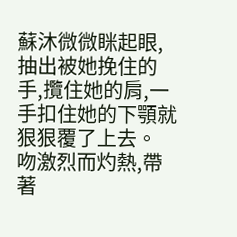蘇沐微微眯起眼,抽出被她挽住的手,攬住她的肩,一手扣住她的下顎就狠狠覆了上去。
吻激烈而灼熱,帶著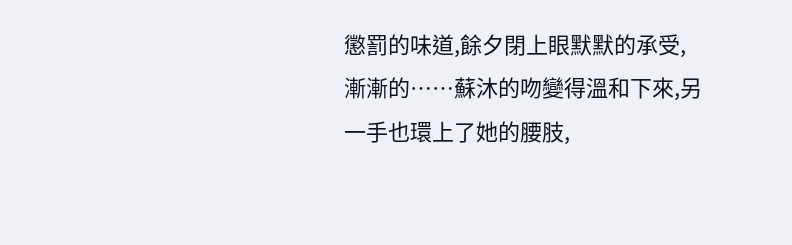懲罰的味道,餘夕閉上眼默默的承受,漸漸的……蘇沐的吻變得溫和下來,另一手也環上了她的腰肢,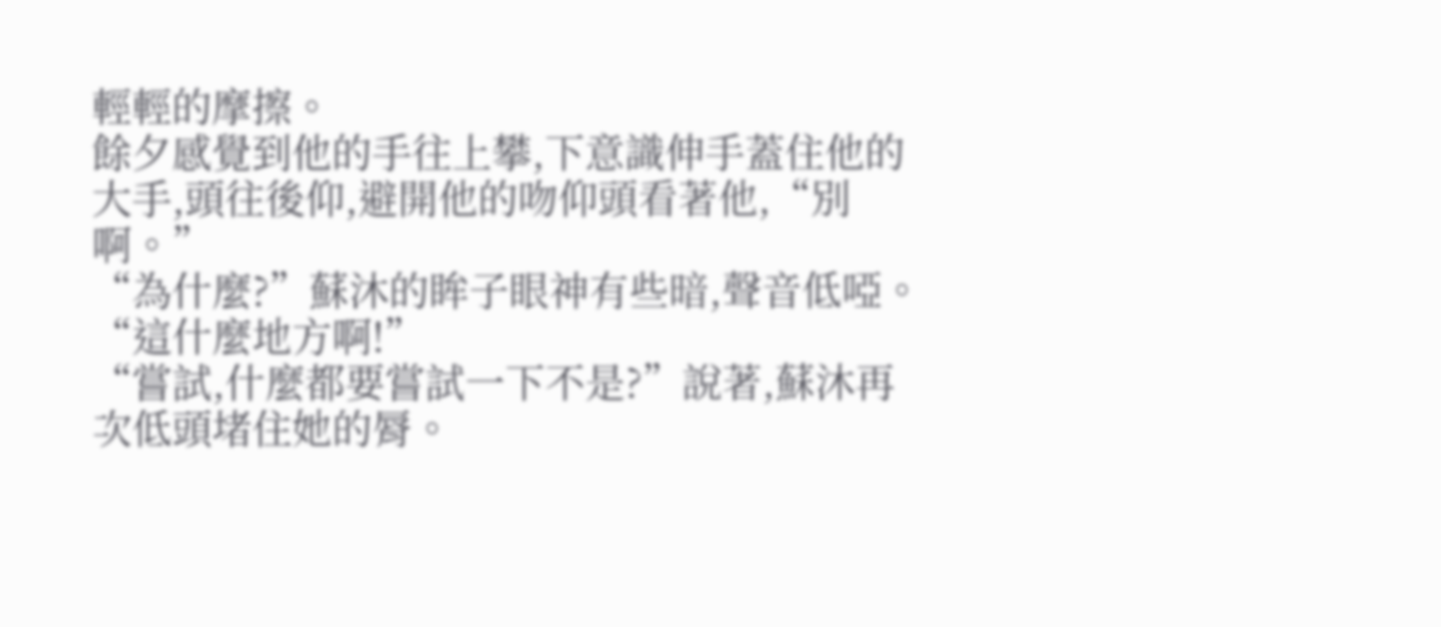輕輕的摩擦。
餘夕感覺到他的手往上攀,下意識伸手蓋住他的大手,頭往後仰,避開他的吻仰頭看著他,“別啊。”
“為什麼?”蘇沐的眸子眼神有些暗,聲音低啞。
“這什麼地方啊!”
“嘗試,什麼都要嘗試一下不是?”說著,蘇沐再次低頭堵住她的脣。